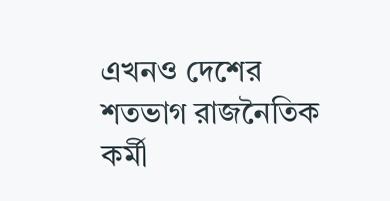এখনও দেশের শতভাগ রাজনৈতিক কর্মী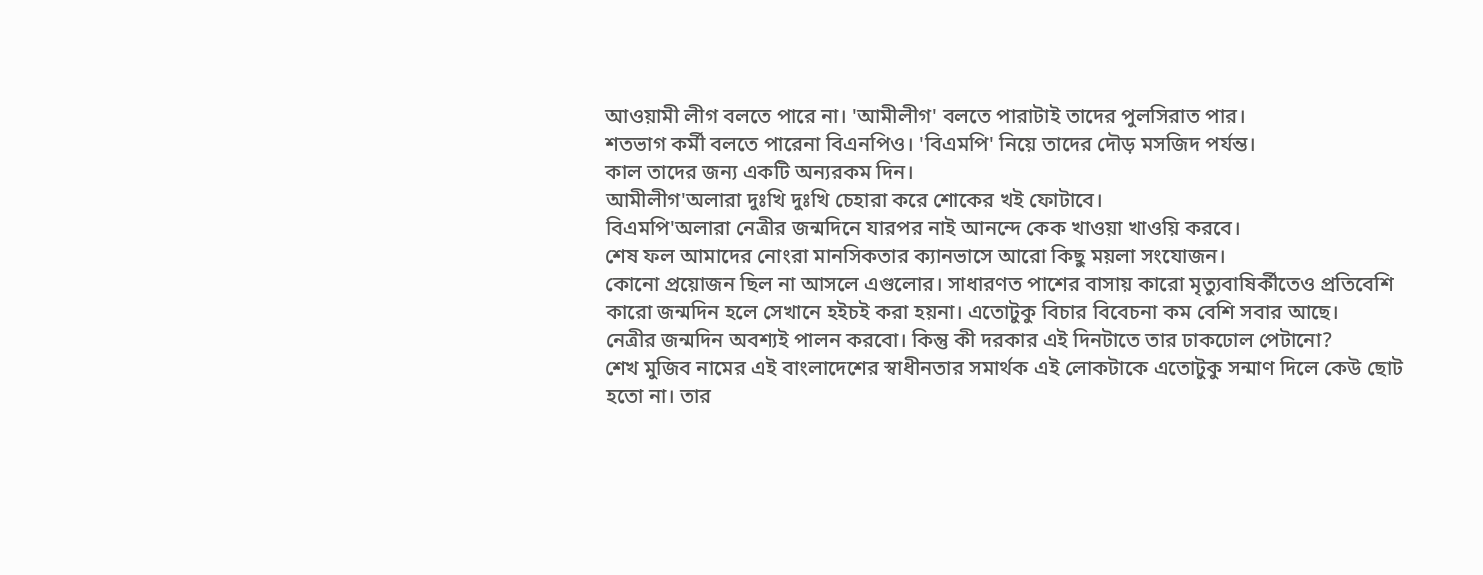আওয়ামী লীগ বলতে পারে না। 'আমীলীগ' বলতে পারাটাই তাদের পুলসিরাত পার।
শতভাগ কর্মী বলতে পারেনা বিএনপিও। 'বিএমপি' নিয়ে তাদের দৌড় মসজিদ পর্যন্ত।
কাল তাদের জন্য একটি অন্যরকম দিন।
আমীলীগ'অলারা দুঃখি দুঃখি চেহারা করে শোকের খই ফোটাবে।
বিএমপি'অলারা নেত্রীর জন্মদিনে যারপর নাই আনন্দে কেক খাওয়া খাওয়ি করবে।
শেষ ফল আমাদের নোংরা মানসিকতার ক্যানভাসে আরো কিছু ময়লা সংযোজন।
কোনো প্রয়োজন ছিল না আসলে এগুলোর। সাধারণত পাশের বাসায় কারো মৃত্যুবাষির্কীতেও প্রতিবেশি কারো জন্মদিন হলে সেখানে হইচই করা হয়না। এতোটুকু বিচার বিবেচনা কম বেশি সবার আছে।
নেত্রীর জন্মদিন অবশ্যই পালন করবো। কিন্তু কী দরকার এই দিনটাতে তার ঢাকঢোল পেটানো?
শেখ মুজিব নামের এই বাংলাদেশের স্বাধীনতার সমার্থক এই লোকটাকে এতোটুকু সন্মাণ দিলে কেউ ছোট হতো না। তার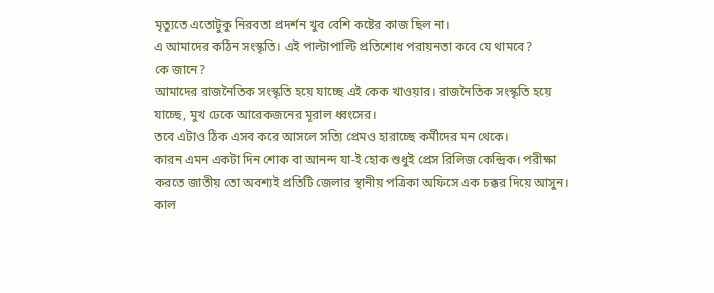মৃত্যুতে এতোটুকু নিরবতা প্রদর্শন খুব বেশি কষ্টের কাজ ছিল না।
এ আমাদের কঠিন সংস্কৃতি। এই পাল্টাপাল্টি প্রতিশোধ পরায়নতা কবে যে থামবে?
কে জানে?
আমাদের রাজনৈতিক সংস্কৃতি হয়ে যাচ্ছে এই কেক খাওয়ার। রাজনৈতিক সংস্কৃতি হয়ে যাচ্ছে, মুখ ঢেকে আরেকজনের মূরাল ধ্বংসের।
তবে এটাও ঠিক এসব করে আসলে সত্যি প্রেমও হারাচ্ছে কর্মীদের মন থেকে।
কারন এমন একটা দিন শোক বা আনন্দ যা-ই হোক শুধুই প্রেস রিলিজ কেন্দ্রিক। পরীক্ষা করতে জাতীয় তো অবশ্যই প্রতিটি জেলার স্থানীয় পত্রিকা অফিসে এক চক্কর দিয়ে আসুন।
কাল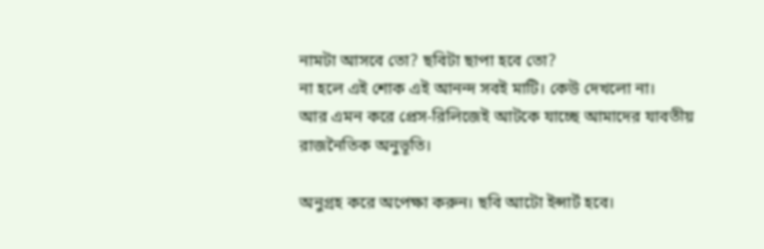নামটা আসবে তো? ছবিটা ছাপা হবে তো?
না হলে এই শোক এই আনন্দ সবই মাটি। কেউ দেখলো না।
আর এমন করে প্রেস-রিলিজেই আটকে যাচ্ছে আমাদের যাবতীয় রাজনৈতিক অনুভূতি।

অনুগ্রহ করে অপেক্ষা করুন। ছবি আটো ইন্সার্ট হবে।